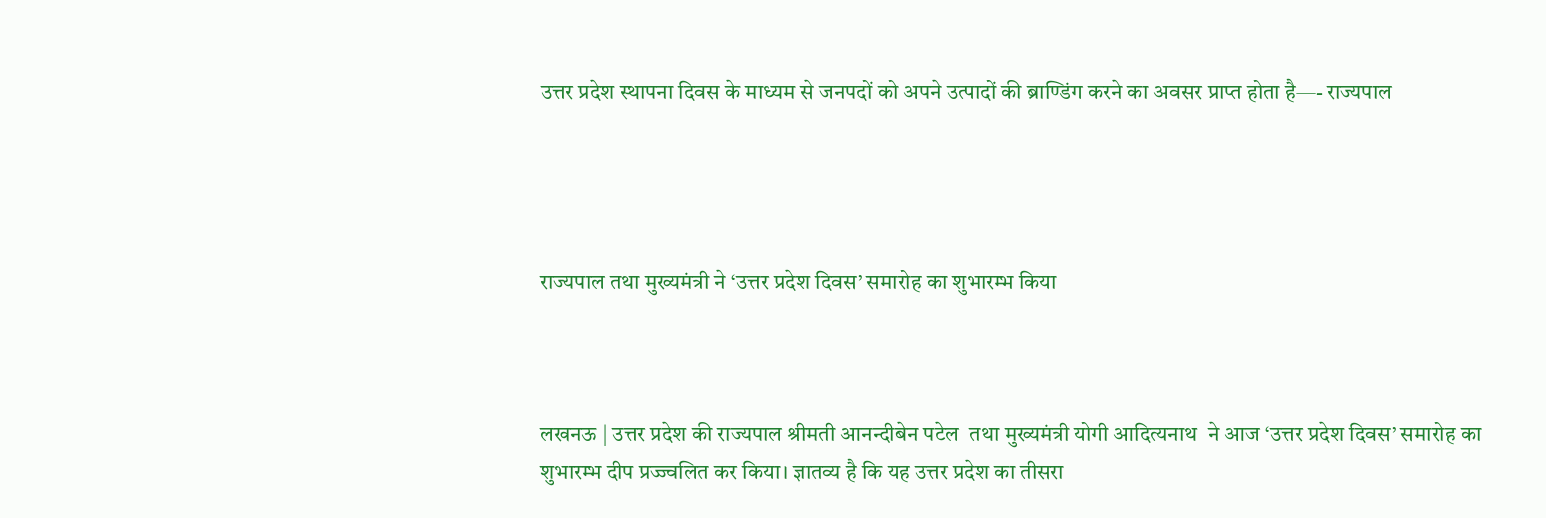उत्तर प्रदेश स्थापना दिवस के माध्यम से जनपदों को अपने उत्पादों की ब्राण्डिंग करने का अवसर प्राप्त होता है—- राज्यपाल




राज्यपाल तथा मुख्यमंत्री ने ‘उत्तर प्रदेश दिवस’ समारोह का शुभारम्भ किया



लखनऊ | उत्तर प्रदेश की राज्यपाल श्रीमती आनन्दीबेन पटेल  तथा मुख्यमंत्री योगी आदित्यनाथ  ने आज ‘उत्तर प्रदेश दिवस’ समारोह का शुभारम्भ दीप प्रज्ज्वलित कर किया। ज्ञातव्य है कि यह उत्तर प्रदेश का तीसरा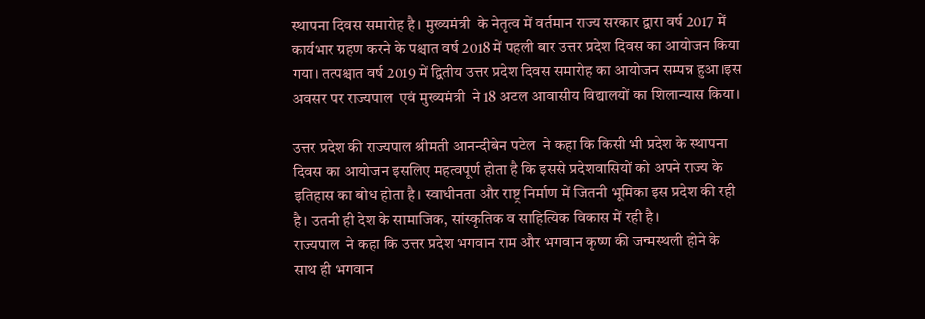स्थापना दिवस समारोह है। मुख्यमंत्री  के नेतृत्व में वर्तमान राज्य सरकार द्वारा वर्ष 2017 में कार्यभार ग्रहण करने के पश्चात वर्ष 2018 में पहली बार उत्तर प्रदेश दिवस का आयोजन किया गया। तत्पश्चात वर्ष 2019 में द्वितीय उत्तर प्रदेश दिवस समारोह का आयोजन सम्पन्न हुआ।इस अवसर पर राज्यपाल  एवं मुख्यमंत्री  ने 18 अटल आवासीय विद्यालयों का शिलान्यास किया।

उत्तर प्रदेश की राज्यपाल श्रीमती आनन्दीबेन पटेल  ने कहा कि किसी भी प्रदेश के स्थापना दिवस का आयोजन इसलिए महत्वपूर्ण होता है कि इससे प्रदेशवासियों को अपने राज्य के इतिहास का बोध होता है। स्वाधीनता और राष्ट्र निर्माण में जितनी भूमिका इस प्रदेश की रही है। उतनी ही देश के सामाजिक, सांस्कृतिक व साहित्यिक विकास में रही है।
राज्यपाल  ने कहा कि उत्तर प्रदेश भगवान राम और भगवान कृष्ण की जन्मस्थली होने के साथ ही भगवान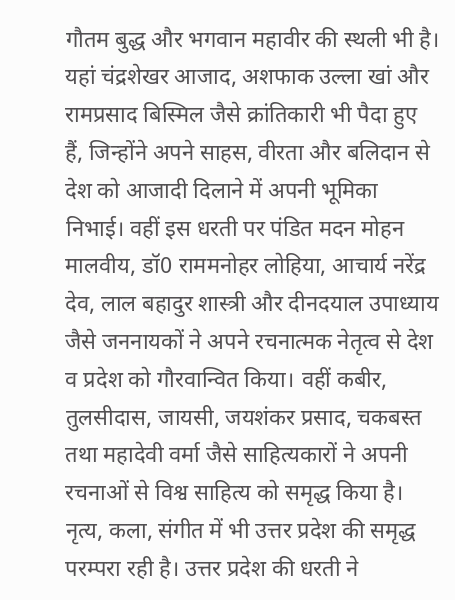गौतम बुद्ध और भगवान महावीर की स्थली भी है। यहां चंद्रशेखर आजाद, अशफाक उल्ला खां और रामप्रसाद बिस्मिल जैसे क्रांतिकारी भी पैदा हुए हैं, जिन्होंने अपने साहस, वीरता और बलिदान से देश को आजादी दिलाने में अपनी भूमिका निभाई। वहीं इस धरती पर पंडित मदन मोहन मालवीय, डॉ0 राममनोहर लोहिया, आचार्य नरेंद्र देव, लाल बहादुर शास्त्री और दीनदयाल उपाध्याय जैसे जननायकों ने अपने रचनात्मक नेतृत्व से देश व प्रदेश को गौरवान्वित किया। वहीं कबीर, तुलसीदास, जायसी, जयशंकर प्रसाद, चकबस्त तथा महादेवी वर्मा जैसे साहित्यकारों ने अपनी रचनाओं से विश्व साहित्य को समृद्ध किया है। नृत्य, कला, संगीत में भी उत्तर प्रदेश की समृद्ध परम्परा रही है। उत्तर प्रदेश की धरती ने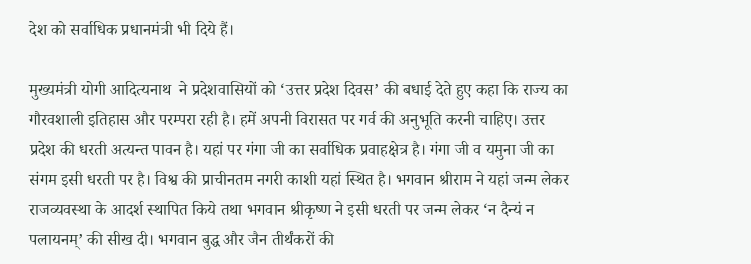देश को सर्वाधिक प्रधानमंत्री भी दिये हैं।

मुख्यमंत्री योगी आदित्यनाथ  ने प्रदेशवासियों को ‘उत्तर प्रदेश दिवस’ की बधाई देते हुए कहा कि राज्य का गौरवशाली इतिहास और परम्परा रही है। हमें अपनी विरासत पर गर्व की अनुभूति करनी चाहिए। उत्तर प्रदेश की धरती अत्यन्त पावन है। यहां पर गंगा जी का सर्वाधिक प्रवाहक्षेत्र है। गंगा जी व यमुना जी का संगम इसी धरती पर है। विश्व की प्राचीनतम नगरी काशी यहां स्थित है। भगवान श्रीराम ने यहां जन्म लेकर राजव्यवस्था के आदर्श स्थापित किये तथा भगवान श्रीकृष्ण ने इसी धरती पर जन्म लेकर ‘न दैन्यं न पलायनम्’ की सीख दी। भगवान बुद्ध और जैन तीर्थंकरों की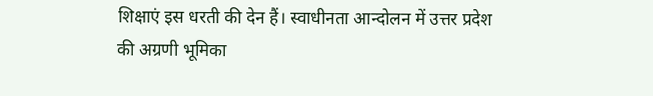शिक्षाएं इस धरती की देन हैं। स्वाधीनता आन्दोलन में उत्तर प्रदेश की अग्रणी भूमिका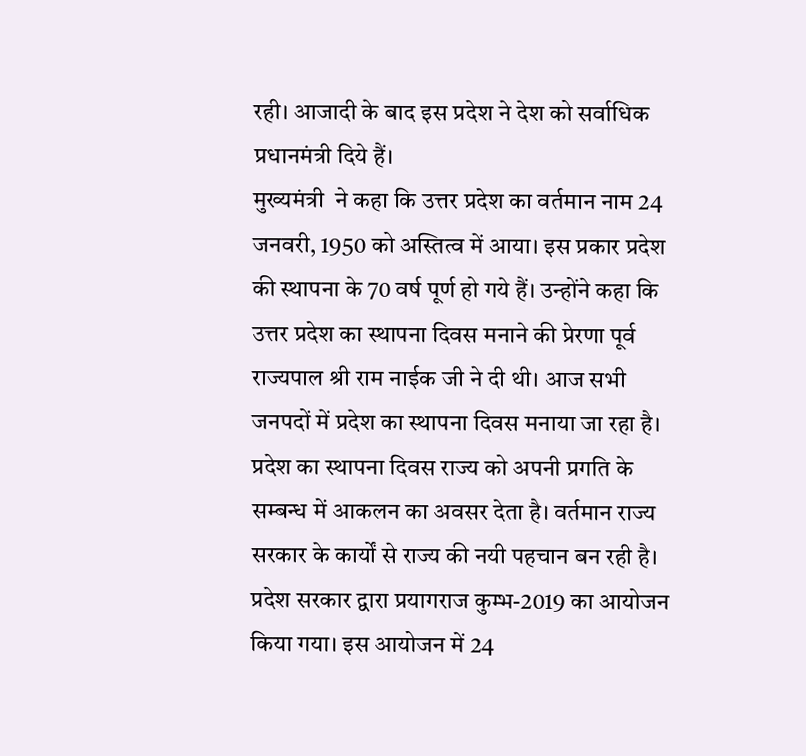रही। आजादी के बाद इस प्रदेश ने देश को सर्वाधिक प्रधानमंत्री दिये हैं।
मुख्यमंत्री  ने कहा कि उत्तर प्रदेश का वर्तमान नाम 24 जनवरी, 1950 को अस्तित्व में आया। इस प्रकार प्रदेश की स्थापना के 70 वर्ष पूर्ण हो गये हैं। उन्होंने कहा कि उत्तर प्रदेश का स्थापना दिवस मनाने की प्रेरणा पूर्व राज्यपाल श्री राम नाईक जी ने दी थी। आज सभी जनपदों में प्रदेश का स्थापना दिवस मनाया जा रहा है। प्रदेश का स्थापना दिवस राज्य को अपनी प्रगति के सम्बन्ध में आकलन का अवसर देता है। वर्तमान राज्य सरकार के कार्यों से राज्य की नयी पहचान बन रही है। प्रदेश सरकार द्वारा प्रयागराज कुम्भ-2019 का आयोजन किया गया। इस आयोजन में 24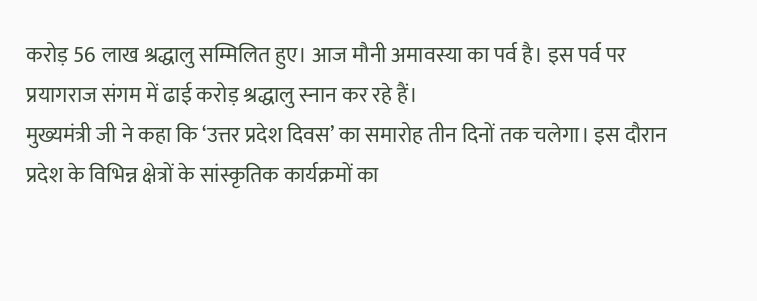करोड़ 56 लाख श्रद्धालु सम्मिलित हुए। आज मौनी अमावस्या का पर्व है। इस पर्व पर प्रयागराज संगम में ढाई करोड़ श्रद्धालु स्नान कर रहे हैं।
मुख्यमंत्री जी ने कहा कि ‘उत्तर प्रदेश दिवस’ का समारोह तीन दिनों तक चलेगा। इस दौरान प्रदेश के विभिन्न क्षेत्रों के सांस्कृतिक कार्यक्रमों का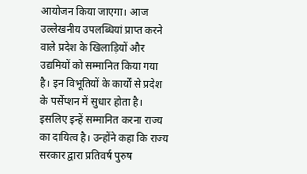आयोजन किया जाएगा। आज उल्लेखनीय उपलब्धियां प्राप्त करने वाले प्रदेश के खिलाड़ियों और उद्यमियों को सम्मानित किया गया है। इन विभूतियों के कार्यों से प्रदेश के पर्सेप्शन में सुधार होता है। इसलिए इन्हें सम्मानित करना राज्य का दायित्व है। उन्होंने कहा कि राज्य सरकार द्वारा प्रतिवर्ष पुरुष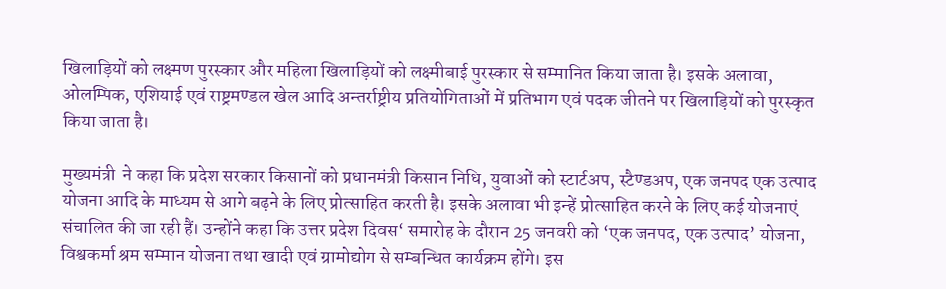खिलाड़ियों को लक्ष्मण पुरस्कार और महिला खिलाड़ियों को लक्ष्मीबाई पुरस्कार से सम्मानित किया जाता है। इसके अलावा, ओलम्पिक, एशियाई एवं राष्ट्रमण्डल खेल आदि अन्तर्राष्ट्रीय प्रतियोगिताओं में प्रतिभाग एवं पदक जीतने पर खिलाड़ियों को पुरस्कृत किया जाता है।

मुख्यमंत्री  ने कहा कि प्रदेश सरकार किसानों को प्रधानमंत्री किसान निधि, युवाओं को स्टार्टअप, स्टैण्डअप, एक जनपद एक उत्पाद योजना आदि के माध्यम से आगे बढ़ने के लिए प्रोत्साहित करती है। इसके अलावा भी इन्हें प्रोत्साहित करने के लिए कई योजनाएं संचालित की जा रही हैं। उन्होंने कहा कि उत्तर प्रदेश दिवस‘ समारोह के दौरान 25 जनवरी को ‘एक जनपद, एक उत्पाद’ योजना, विश्वकर्मा श्रम सम्मान योजना तथा खादी एवं ग्रामोद्योग से सम्बन्धित कार्यक्रम होंगे। इस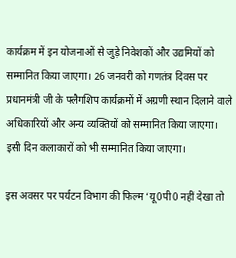कार्यक्रम में इन योजनाओं से जुड़े निवेशकों और उद्यमियों को सम्मानित किया जाएगा। 26 जनवरी को गणतंत्र दिवस पर प्रधानमंत्री जी के फ्लैगशिप कार्यक्रमों में अग्रणी स्थान दिलाने वाले अधिकारियों और अन्य व्यक्तियों को सम्मानित किया जाएगा। इसी दिन कलाकारों को भी सम्मानित किया जाएगा।

इस अवसर पर पर्यटन विभाग की फिल्म ‘यू0पी0 नहीं देखा तो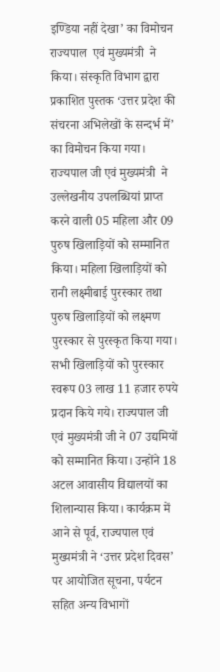इण्डिया नहीं देखा’ का विमोचन राज्यपाल  एवं मुख्यमंत्री  ने किया। संस्कृति विभाग द्वारा प्रकाशित पुस्तक ‘उत्तर प्रदेश की संचरना अभिलेखों के सन्दर्भ में’ का विमोचन किया गया। राज्यपाल जी एवं मुख्यमंत्री  ने उल्लेखनीय उपलब्धियां प्राप्त करने वाली 05 महिला और 09 पुरुष खिलाड़ियों को सम्मानित किया। महिला खिलाड़ियों को रानी लक्ष्मीबाई पुरस्कार तथा पुरुष खिलाड़ियों को लक्ष्मण पुरस्कार से पुरस्कृत किया गया। सभी खिलाड़ियों को पुरस्कार स्वरूप 03 लाख 11 हजार रुपये प्रदान किये गये। राज्यपाल जी एवं मुख्यमंत्री जी ने 07 उद्यमियों को सम्मानित किया। उन्होंने 18 अटल आवासीय विद्यालयों का शिलान्यास किया। कार्यक्रम में आने से पूर्व, राज्यपाल एवं मुख्यमंत्री ने ‘उत्तर प्रदेश दिवस’ पर आयोजित सूचना, पर्यटन सहित अन्य विभागों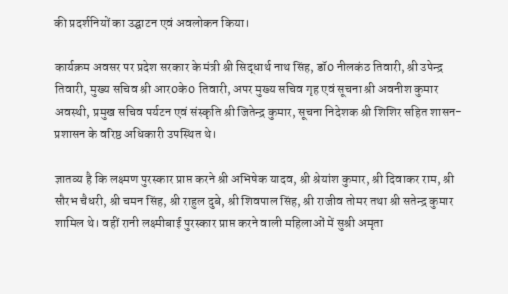की प्रदर्शनियों का उद्घाटन एवं अवलोकन किया।

कार्यक्रम अवसर पर प्रदेश सरकार के मंत्री श्री सिद्धार्थ नाथ सिंह, डॉ0 नीलकंठ तिवारी, श्री उपेन्द्र तिवारी, मुख्य सचिव श्री आर0के0 तिवारी, अपर मुख्य सचिव गृह एवं सूचना श्री अवनीश कुमार अवस्थी, प्रमुख सचिव पर्यटन एवं संस्कृति श्री जितेन्द्र कुमार, सूचना निदेशक श्री शिशिर सहित शासन-प्रशासन के वरिष्ठ अधिकारी उपस्थित थे।

ज्ञातव्य है कि लक्ष्मण पुरस्कार प्राप्त करने श्री अभिषेक यादव, श्री श्रेयांश कुमार, श्री दिवाकर राम, श्री सौरभ चैधरी, श्री चमन सिंह, श्री राहुल दुबे, श्री शिवपाल सिंह, श्री राजीव तोमर तथा श्री सतेन्द्र कुमार शामिल थे। वहीं रानी लक्ष्मीबाई पुरस्कार प्राप्त करने वाली महिलाओं में सुश्री अमृता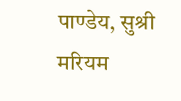पाण्डेय, सुश्री मरियम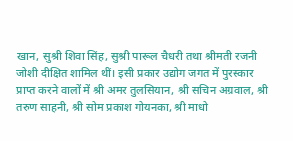खान, सुश्री शिवा सिंह, सुश्री पारूल चैधरी तथा श्रीमती रजनी जोशी दीक्षित शामिल थीं। इसी प्रकार उद्योग जगत में पुरस्कार प्राप्त करने वालों में श्री अमर तुलसियान, श्री सचिन अग्रवाल, श्री तरुण साहनी, श्री सोम प्रकाश गोयनका, श्री माधो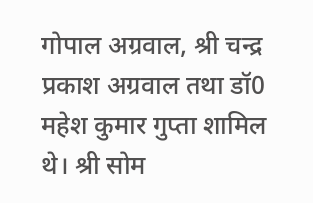गोपाल अग्रवाल, श्री चन्द्र प्रकाश अग्रवाल तथा डॉ0 महेश कुमार गुप्ता शामिल थे। श्री सोम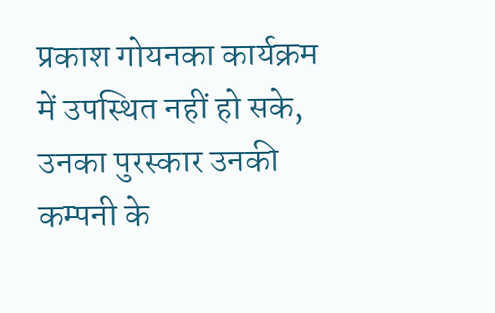प्रकाश गोयनका कार्यक्रम में उपस्थित नहीं हो सके, उनका पुरस्कार उनकी कम्पनी के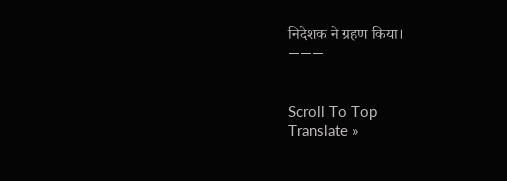निदेशक ने ग्रहण किया।
———


Scroll To Top
Translate »